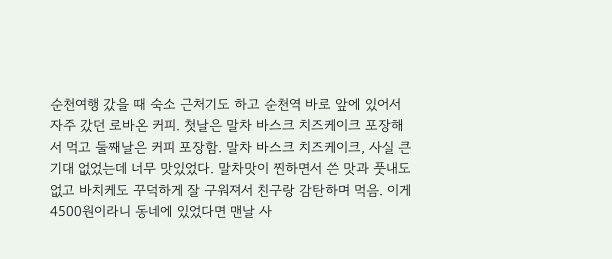순천여행 갔을 때 숙소 근처기도 하고 순천역 바로 앞에 있어서 자주 갔던 로바온 커피. 첫날은 말차 바스크 치즈케이크 포장해서 먹고 둘째날은 커피 포장함. 말차 바스크 치즈케이크, 사실 큰 기대 없었는데 너무 맛있었다. 말차맛이 찐하면서 쓴 맛과 풋내도 없고 바치케도 꾸덕하게 잘 구워져서 친구랑 감탄하며 먹음. 이게 4500원이라니 동네에 있었다면 맨날 사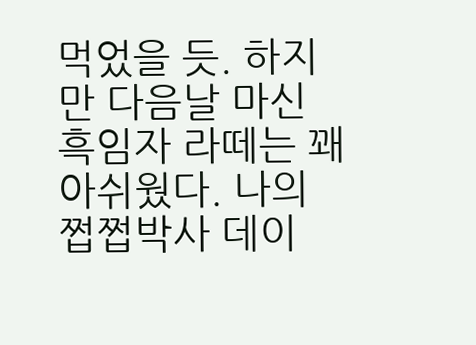먹었을 듯. 하지만 다음날 마신 흑임자 라떼는 꽤 아쉬웠다. 나의 쩝쩝박사 데이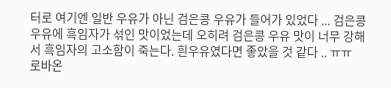터로 여기엔 일반 우유가 아닌 검은콩 우유가 들어가 있었다 ... 검은콩 우유에 흑임자가 섞인 맛이었는데 오히려 검은콩 우유 맛이 너무 강해서 흑임자의 고소함이 죽는다. 흰우유였다면 좋았을 것 같다 .. ㅠㅠ
로바온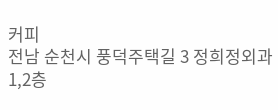커피
전남 순천시 풍덕주택길 3 정희정외과 1,2층